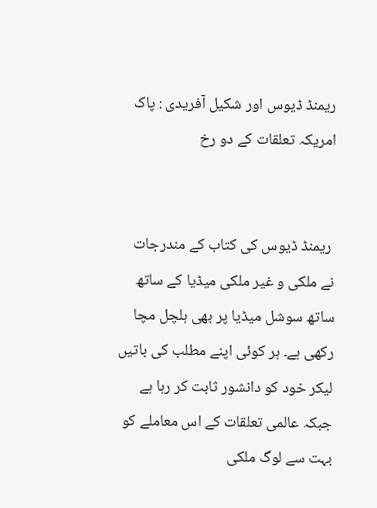ریمنڈ ڈیوس اور شکیل آفریدی : پاک امریکہ تعلقات کے دو رخ


 ریمنڈ ڈیوس کی کتاب کے مندرجات نے ملکی و غیر ملکی میڈیا کے ساتھ ساتھ سوشل میڈیا پر بھی ہلچل مچا رکھی ہے۔ ہر کوئی اپنے مطلب کی باتیں لیکر خود کو دانشور ثابت کر رہا ہے جبکہ عالمی تعلقات کے اس معاملے کو بہت سے لوگ ملکی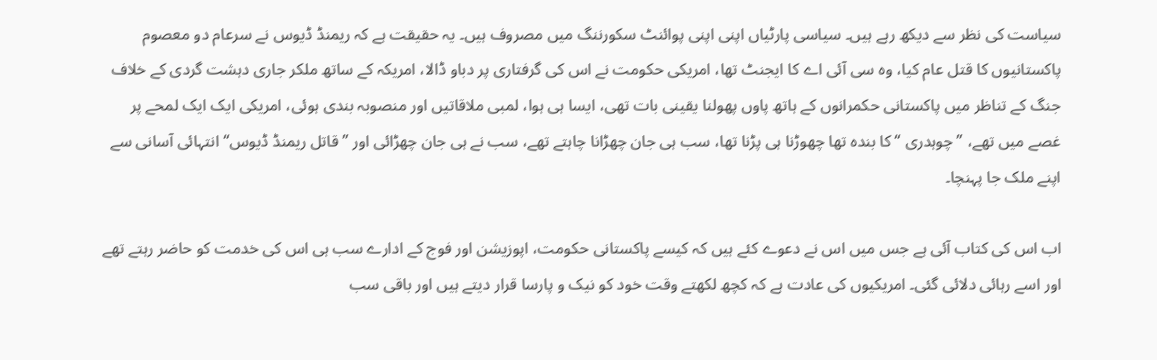سیاست کی نظر سے دیکھ رہے ہیں۔ سیاسی پارٹیاں اپنی اپنی پوائنٹ سکورننگ میں مصروف ہیں۔ یہ حقیقت ہے کہ ریمنڈ ڈیوس نے سرعام دو معصوم پاکستانیوں کا قتل عام کیا، وہ سی آئی اے کا ایجنٹ تھا، امریکی حکومت نے اس کی گرفتاری پر دباو ڈالا، امریکہ کے ساتھ ملکر جاری دہشت گردی کے خلاف جنگ کے تناظر میں پاکستانی حکمرانوں کے ہاتھ پاوں پھولنا یقینی بات تھی، ایسا ہی ہوا، لمبی ملاقاتیں اور منصوبہ بندی ہوئی، امریکی ایک ایک لمحے پر غصے میں تھے، ”چوہدری “ کا بندہ تھا چھوڑنا ہی پڑنا تھا، سب ہی جان چھڑانا چاہتے تھے، سب نے ہی جان چھڑائی اور ”قاتل ریمنڈ ڈیوس“ انتہائی آسانی سے اپنے ملک جا پہنچا۔

اب اس کی کتاب آئی ہے جس میں اس نے دعوے کئے ہیں کہ کیسے پاکستانی حکومت، اپوزیشن اور فوج کے ادارے سب ہی اس کی خدمت کو حاضر رہتے تھے اور اسے رہائی دلائی گئی۔ امریکیوں کی عادت ہے کہ کچھ لکھتے وقت خود کو نیک و پارسا قرار دیتے ہیں اور باقی سب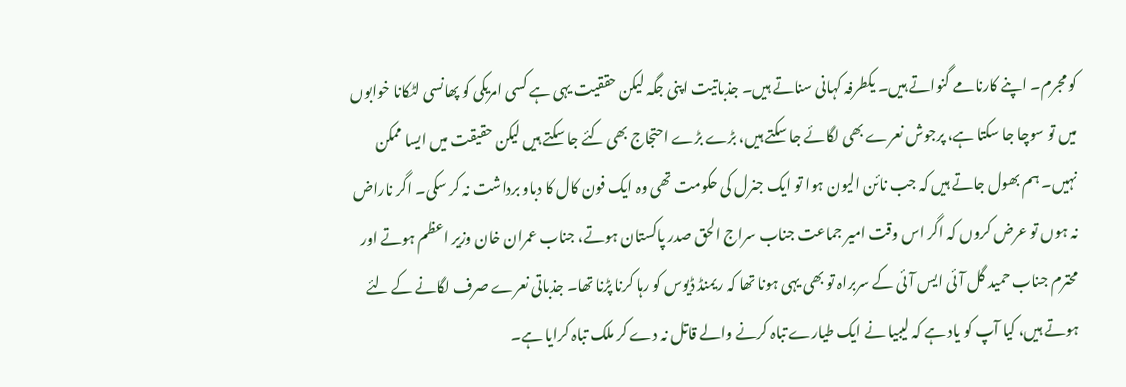کو مجرم۔ اپنے کارنامے گنواتے ہیں۔ یکطرفہ کہانی سناتے ہیں۔ جذباتیت اپنی جگہ لیکن حققیت یہی ہے کسی امریکی کو پھانسی لٹکانا خوابوں میں تو سوچا جا سکتا ہے، پرجوش نعرے بھی لگائے جا سکتے ہیں، بڑے بڑے احتجاج بھی کئے جا سکتے ہیں لیکن حقیقت میں ایسا ممکن نہیں۔ ہم بھول جاتے ہیں کہ جب نائن الیون ہوا تو ایک جنرل کی حکومت تھی وہ ایک فون کال کا دباو برداشت نہ کر سکی۔ اگر ناراض نہ ہوں تو عرض کروں کہ اگر اس وقت امیر جماعت جناب سراج الحق صدر پاکستان ہوتے، جناب عمران خان وزیر اعظم ہوتے اور محترم جناب حمید گل آئی ایس آئی کے سربراہ تو بھی یہی ہونا تھا کہ ریمنڈ ڈیوس کو رہا کرنا پڑنا تھا۔ جذباتی نعرے صرف لگانے کے لئے ہوتے ہیں، کیا آپ کو یاد ہے کہ لیبیا نے ایک طیارے تباہ کرنے والے قاتل نہ دے کر ملک تباہ کرایا ہے۔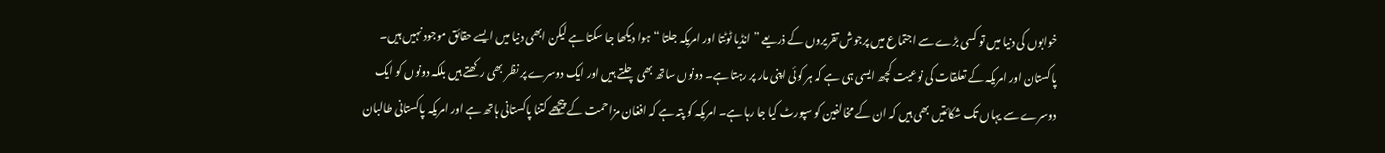خوابوں کی دنیا میں تو کسی بڑے سے اجتماع میں پرجوش تقریروں کے ذریعے ” انڈیا ٹوٹتا اور امریکہ جلتا “ ہوا دیکھا جا سکتا ہے لیکن ابھی دنیا میں ایسے حقائق موجود نہیں ہیں۔ پاکستان اور امریکہ کے تعلقات کی نوعیت کچھ ایسی ہی ہے کہ ہر کوئی اپنی مار پر رہتا ہے۔ دونوں ساتھ بھی چلتے ہیں اور ایک دوسرے پر نظر بھی رکھتے ہیں بلکہ دونوں کو ایک دوسرے سے یہاں تک شکائتیں بھی ہیں کہ ان کے مخالفین کو سپورٹ کیا جا رہا ہے۔ امریکہ کو پتہ ہے کہ افغان مزاحمت کے پیچھے کتنا پاکستانی ہاتھ ہے اور امریکہ پاکستانی طالبان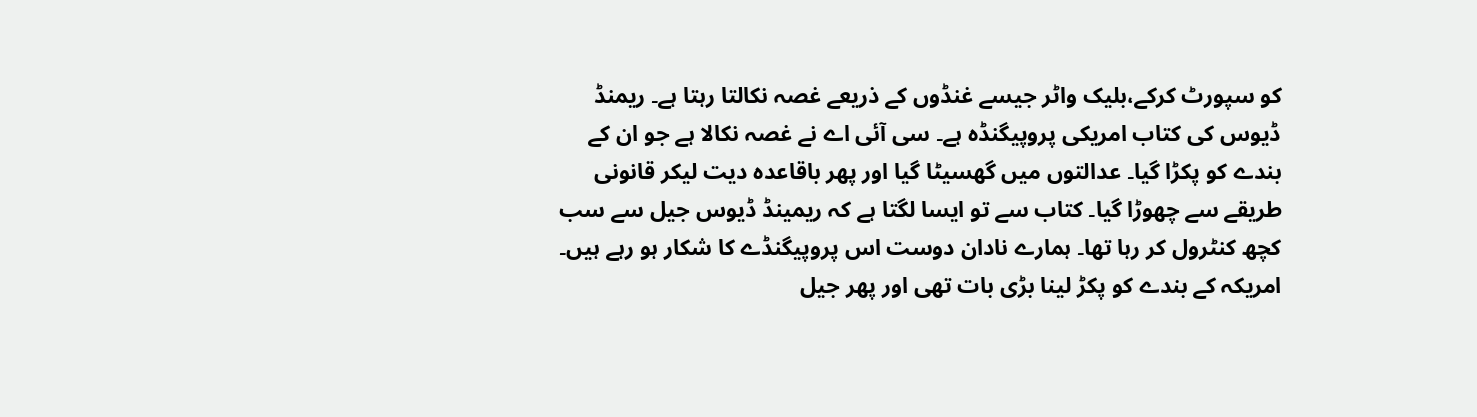کو سپورٹ کرکے،بلیک واٹر جیسے غنڈوں کے ذریعے غصہ نکالتا رہتا ہے۔ ریمنڈ ڈیوس کی کتاب امریکی پروپیگنڈہ ہے۔ سی آئی اے نے غصہ نکالا ہے جو ان کے بندے کو پکڑا گیا۔ عدالتوں میں گھسیٹا گیا اور پھر باقاعدہ دیت لیکر قانونی طریقے سے چھوڑا گیا۔ کتاب سے تو ایسا لگتا ہے کہ ریمینڈ ڈیوس جیل سے سب کچھ کنٹرول کر رہا تھا۔ ہمارے نادان دوست اس پروپیگنڈے کا شکار ہو رہے ہیں۔ امریکہ کے بندے کو پکڑ لینا بڑی بات تھی اور پھر جیل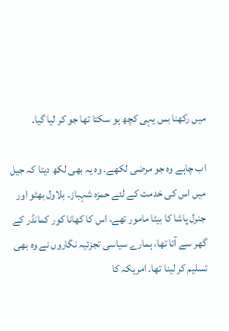میں رکھنا بس یہی کچھ ہو سکتا تھا جو کر لیا گیا۔

اب چاہے وہ جو مرضی لکھے۔ وہ یہ بھی لکھ دیتا کہ جیل میں اس کی خدمت کے لئے حمزہ شہباز۔ بلاول بھٹو اور جنرل پاشا کا بیٹا مامور تھے، اس کا کھانا کور کمانڈر کے گھر سے آتا تھا، ہمارے سیاسی تجزئیہ نگاروں نے وہ بھی تسلیم کر لینا تھا۔ امریکہ کا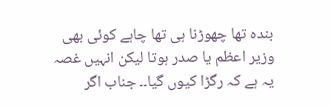بندہ تھا چھوڑنا ہی تھا چاہے کوئی بھی وزیر اعظم یا صدر ہوتا لیکن انہیں غصہ یہ ہے کہ رگڑا کیوں گیا۔۔ جناب اگر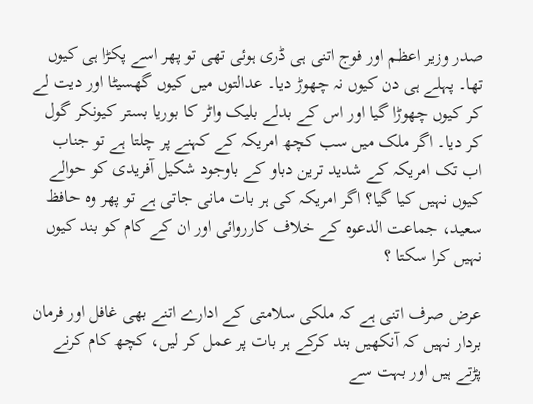صدر وزیر اعظم اور فوج اتنی ہی ڈری ہوئی تھی تو پھر اسے پکڑا ہی کیوں تھا۔ پہلے ہی دن کیوں نہ چھوڑ دیا۔ عدالتوں میں کیوں گھسیٹا اور دیت لے کر کیوں چھوڑا گیا اور اس کے بدلے بلیک واٹر کا بوریا بستر کیونکر گول کر دیا۔ اگر ملک میں سب کچھ امریکہ کے کہنے پر چلتا ہے تو جناب اب تک امریکہ کے شدید ترین دباو کے باوجود شکیل آفریدی کو حوالے کیوں نہیں کیا گیا؟ اگر امریکہ کی ہر بات مانی جاتی ہے تو پھر وہ حافظ سعید، جماعت الدعوہ کے خلاف کارروائی اور ان کے کام کو بند کیوں نہیں کرا سکتا ؟

عرض صرف اتنی ہے کہ ملکی سلامتی کے ادارے اتنے بھی غافل اور فرمان بردار نہیں کہ آنکھیں بند کرکے ہر بات پر عمل کر لیں، کچھ کام کرنے پڑتے ہیں اور بہت سے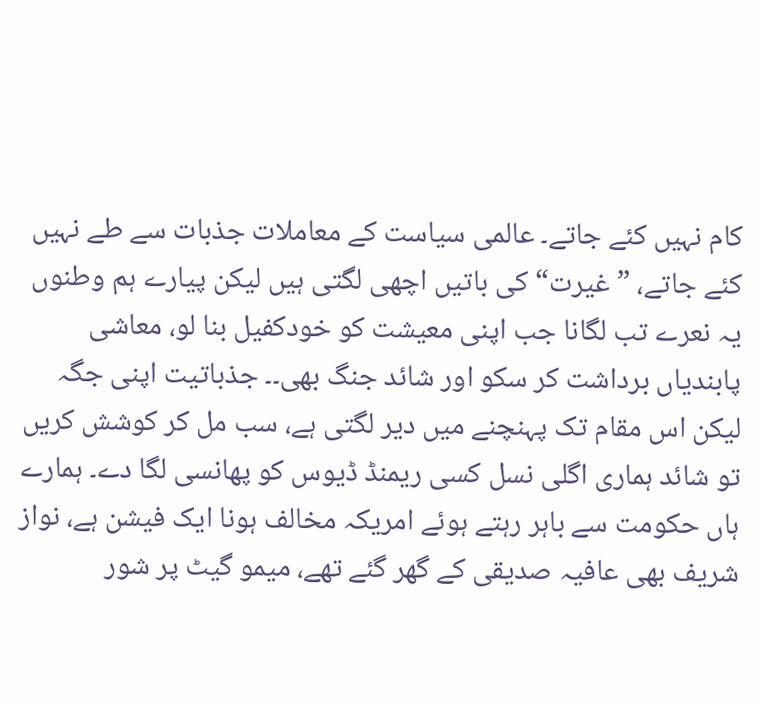کام نہیں کئے جاتے۔ عالمی سیاست کے معاملات جذبات سے طے نہیں کئے جاتے، ” غیرت“ کی باتیں اچھی لگتی ہیں لیکن پیارے ہم وطنوں یہ نعرے تب لگانا جب اپنی معیشت کو خودکفیل بنا لو، معاشی پابندیاں برداشت کر سکو اور شائد جنگ بھی۔۔ جذباتیت اپنی جگہ لیکن اس مقام تک پہنچنے میں دیر لگتی ہے، سب مل کر کوشش کریں تو شائد ہماری اگلی نسل کسی ریمنڈ ڈیوس کو پھانسی لگا دے۔ ہمارے ہاں حکومت سے باہر رہتے ہوئے امریکہ مخالف ہونا ایک فیشن ہے، نواز شریف بھی عافیہ صدیقی کے گھر گئے تھے، میمو گیٹ پر شور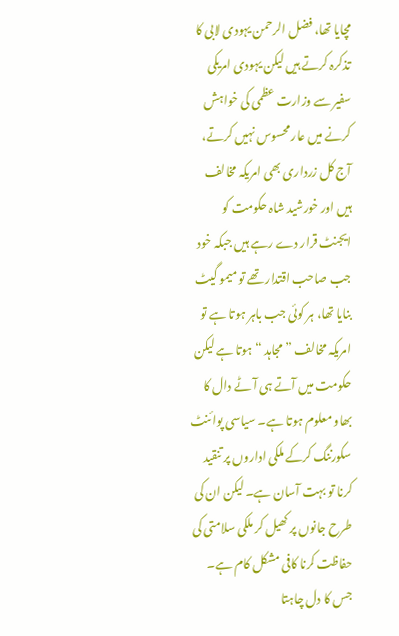مچایا تھا، فضل الرحمن یہودی لابی کا تذکرہ کرتے ہیں لیکن یہودی امریکی سفیر سے وزارت عظمی کی خواہش کرنے میں عار محسوس نہیں کرتے، آج کل زرداری بھی امریکہ مخالف ہیں اور خورشید شاہ حکومت کو ایجنٹ قرار دے رہے ہیں جبکہ خود جب صاحب اقتدار تھے تو میمو گیٹ بنایا تھا، ہر کوئی جب باہر ہوتا ہے تو امریکہ مخالف ”مجاہد “ ہوتا ہے لیکن حکومت میں آتے ہی آٹے دال کا بھاو معلوم ہوتا ہے۔ سیاسی پوائنٹ سکورننگ کرکے ملکی اداروں پر تنقید کرنا تو بہت آسان ہے۔ لیکن ان کی طرح جانوں پر کھیل کر ملکی سلامتی کی حفاظت کرنا کافی مشکل کام ہے۔ جس کا دل چاہتا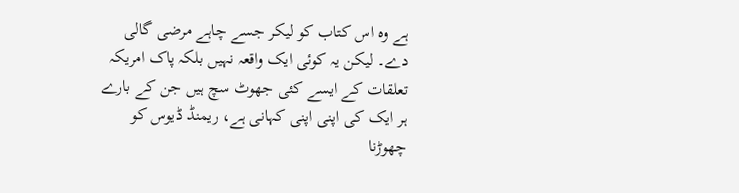ہے وہ اس کتاب کو لیکر جسے چاہے مرضی گالی دے۔ لیکن یہ کوئی ایک واقعہ نہیں بلکہ پاک امریکہ تعلقات کے ایسے کئی جھوٹ سچ ہیں جن کے بارے ہر ایک کی اپنی اپنی کہانی ہے، ریمنڈ ڈیوس کو چھوڑنا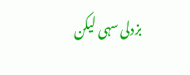بزدلی سہی لیکن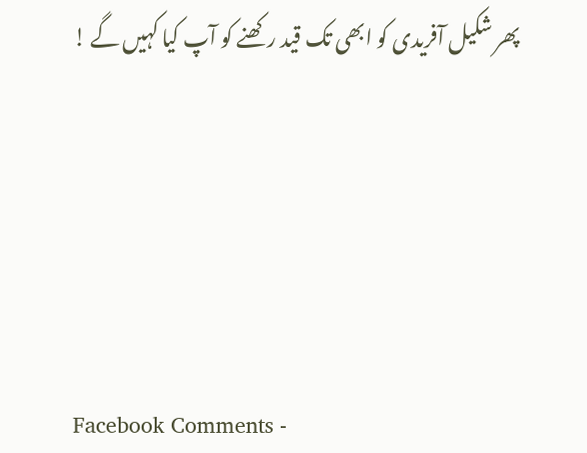پھر شکیل آفریدی کو ابھی تک قید رکھنے کو آپ کیا کہیں گے !






Facebook Comments -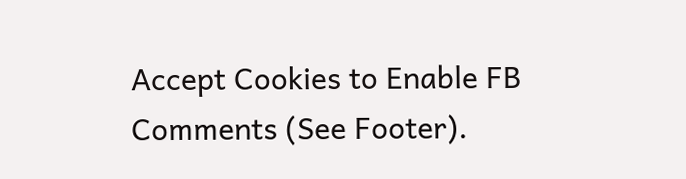Accept Cookies to Enable FB Comments (See Footer).